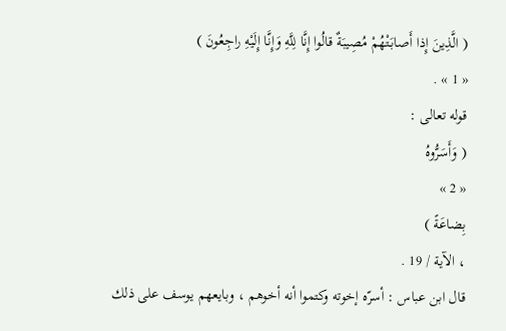( الَّذِينَ إِذا أَصابَتْهُمْ مُصِيبَةٌ قالُوا إِنَّا لِلَّهِ وَإِنَّا إِلَيْهِ راجِعُونَ )
« 1 » .
قوله تعالى :
( وَأَسَرُّوهُ
« 2 »
بِضاعَةً )
، الآية / 19 .
قال ابن عباس : أسرّه إخوته وكتموا أنه أخوهم ، وبايعهم يوسف على ذلك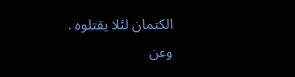الكتمان لئلا يقتلوه .
وعن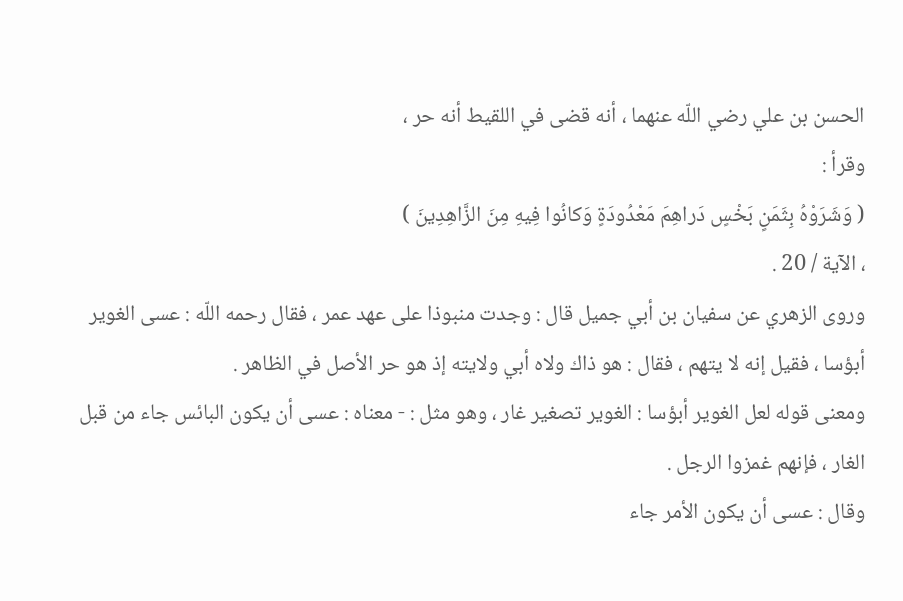الحسن بن علي رضي اللّه عنهما ، أنه قضى في اللقيط أنه حر ،
وقرأ :
( وَشَرَوْهُ بِثَمَنٍ بَخْسٍ دَراهِمَ مَعْدُودَةٍ وَكانُوا فِيهِ مِنَ الزَّاهِدِينَ )
، الآية / 20 .
وروى الزهري عن سفيان بن أبي جميل قال : وجدت منبوذا على عهد عمر ، فقال رحمه اللّه : عسى الغوير أبؤسا ، فقيل إنه لا يتهم ، فقال : هو ذاك ولاه أبي ولايته إذ هو حر الأصل في الظاهر .
ومعنى قوله لعل الغوير أبؤسا : الغوير تصغير غار ، وهو مثل : - معناه : عسى أن يكون البائس جاء من قبل الغار ، فإنهم غمزوا الرجل .
وقال : عسى أن يكون الأمر جاء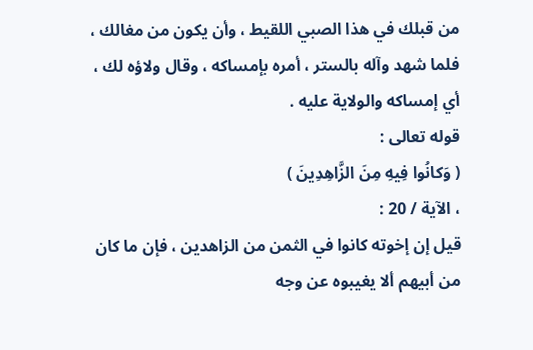من قبلك في هذا الصبي اللقيط ، وأن يكون من مغالك ، فلما شهد وآله بالستر ، أمره بإمساكه ، وقال ولاؤه لك ، أي إمساكه والولاية عليه .
قوله تعالى :
( وَكانُوا فِيهِ مِنَ الزَّاهِدِينَ )
، الآية / 20 :
قيل إن إخوته كانوا في الثمن من الزاهدين ، فإن ما كان من أبيهم ألا يغيبوه عن وجه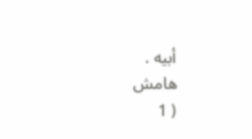أبيه .
هامش
( 1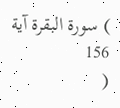) سورة البقرة آية 156
(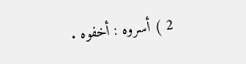2 ) أسروه : أخفوه .